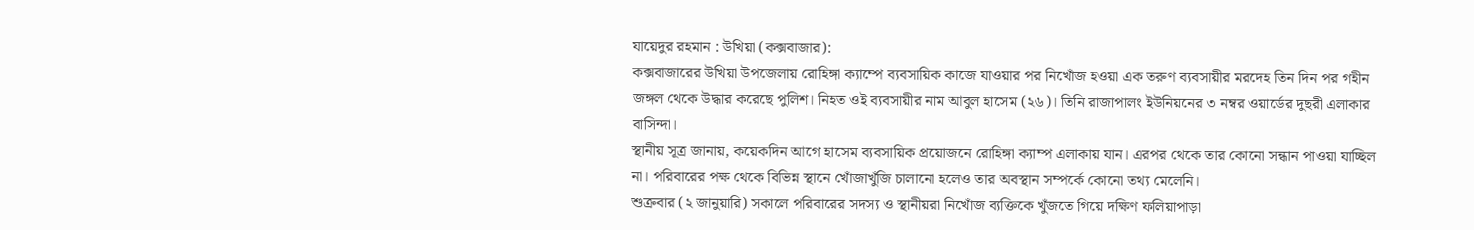যায়েদুর রহমান : উখিয়া (কক্সবাজার):
কক্সবাজারের উখিয়া উপজেলায় রোহিঙ্গা ক্যাম্পে ব্যবসায়িক কাজে যাওয়ার পর নিখোঁজ হওয়া এক তরুণ ব্যবসায়ীর মরদেহ তিন দিন পর গহীন জঙ্গল থেকে উদ্ধার করেছে পুলিশ। নিহত ওই ব্যবসায়ীর নাম আবুল হাসেম (২৬)। তিনি রাজাপালং ইউনিয়নের ৩ নম্বর ওয়ার্ডের দুছরী এলাকার বাসিন্দা।
স্থানীয় সূত্র জানায়, কয়েকদিন আগে হাসেম ব্যবসায়িক প্রয়োজনে রোহিঙ্গা ক্যাম্প এলাকায় যান। এরপর থেকে তার কোনো সন্ধান পাওয়া যাচ্ছিল না। পরিবারের পক্ষ থেকে বিভিন্ন স্থানে খোঁজাখুঁজি চালানো হলেও তার অবস্থান সম্পর্কে কোনো তথ্য মেলেনি।
শুক্রবার (২ জানুয়ারি) সকালে পরিবারের সদস্য ও স্থানীয়রা নিখোঁজ ব্যক্তিকে খুঁজতে গিয়ে দক্ষিণ ফলিয়াপাড়া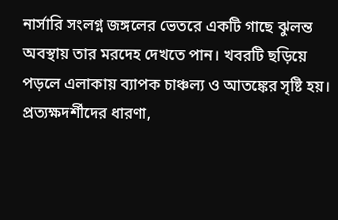নার্সারি সংলগ্ন জঙ্গলের ভেতরে একটি গাছে ঝুলন্ত অবস্থায় তার মরদেহ দেখতে পান। খবরটি ছড়িয়ে পড়লে এলাকায় ব্যাপক চাঞ্চল্য ও আতঙ্কের সৃষ্টি হয়।
প্রত্যক্ষদর্শীদের ধারণা,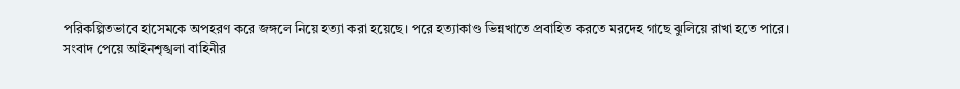পরিকল্পিতভাবে হাসেমকে অপহরণ করে জঙ্গলে নিয়ে হত্যা করা হয়েছে। পরে হত্যাকাণ্ড ভিন্নখাতে প্রবাহিত করতে মরদেহ গাছে ঝুলিয়ে রাখা হতে পারে।
সংবাদ পেয়ে আইনশৃঙ্খলা বাহিনীর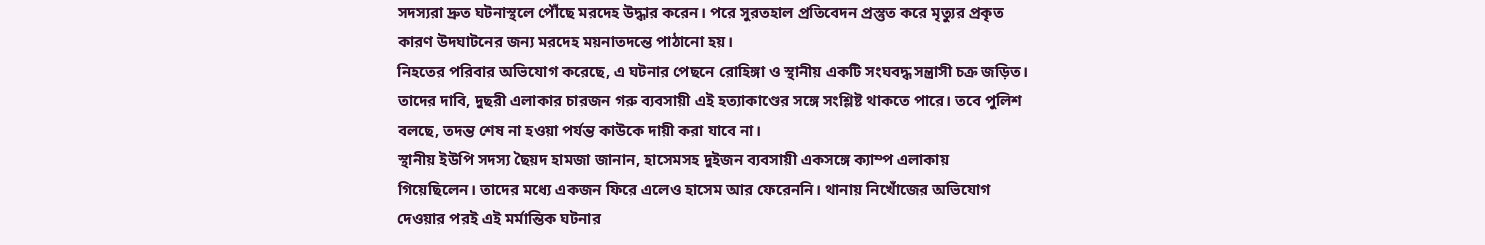সদস্যরা দ্রুত ঘটনাস্থলে পৌঁছে মরদেহ উদ্ধার করেন। পরে সুরতহাল প্রতিবেদন প্রস্তুত করে মৃত্যুর প্রকৃত কারণ উদঘাটনের জন্য মরদেহ ময়নাতদন্তে পাঠানো হয়।
নিহতের পরিবার অভিযোগ করেছে, এ ঘটনার পেছনে রোহিঙ্গা ও স্থানীয় একটি সংঘবদ্ধ সন্ত্রাসী চক্র জড়িত। তাদের দাবি, দুছরী এলাকার চারজন গরু ব্যবসায়ী এই হত্যাকাণ্ডের সঙ্গে সংশ্লিষ্ট থাকতে পারে। তবে পুলিশ বলছে, তদন্ত শেষ না হওয়া পর্যন্ত কাউকে দায়ী করা যাবে না।
স্থানীয় ইউপি সদস্য ছৈয়দ হামজা জানান, হাসেমসহ দুইজন ব্যবসায়ী একসঙ্গে ক্যাম্প এলাকায় গিয়েছিলেন। তাদের মধ্যে একজন ফিরে এলেও হাসেম আর ফেরেননি। থানায় নিখোঁজের অভিযোগ দেওয়ার পরই এই মর্মান্তিক ঘটনার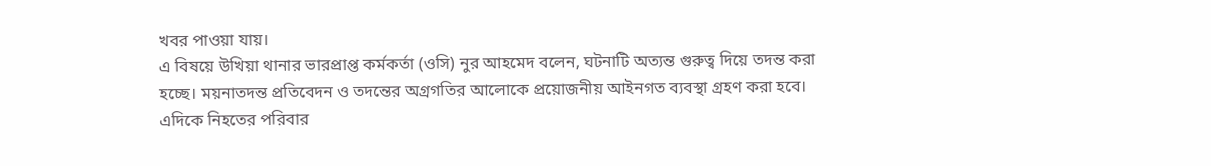খবর পাওয়া যায়।
এ বিষয়ে উখিয়া থানার ভারপ্রাপ্ত কর্মকর্তা (ওসি) নুর আহমেদ বলেন, ঘটনাটি অত্যন্ত গুরুত্ব দিয়ে তদন্ত করা হচ্ছে। ময়নাতদন্ত প্রতিবেদন ও তদন্তের অগ্রগতির আলোকে প্রয়োজনীয় আইনগত ব্যবস্থা গ্রহণ করা হবে।
এদিকে নিহতের পরিবার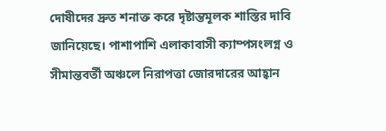দোষীদের দ্রুত শনাক্ত করে দৃষ্টান্তমূলক শাস্তির দাবি জানিয়েছে। পাশাপাশি এলাকাবাসী ক্যাম্পসংলগ্ন ও সীমান্তবর্তী অঞ্চলে নিরাপত্তা জোরদারের আহ্বান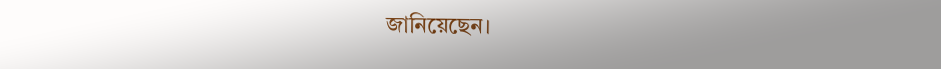জানিয়েছেন।